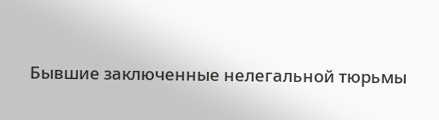Бывшие заключенные нелегальной тюрьмы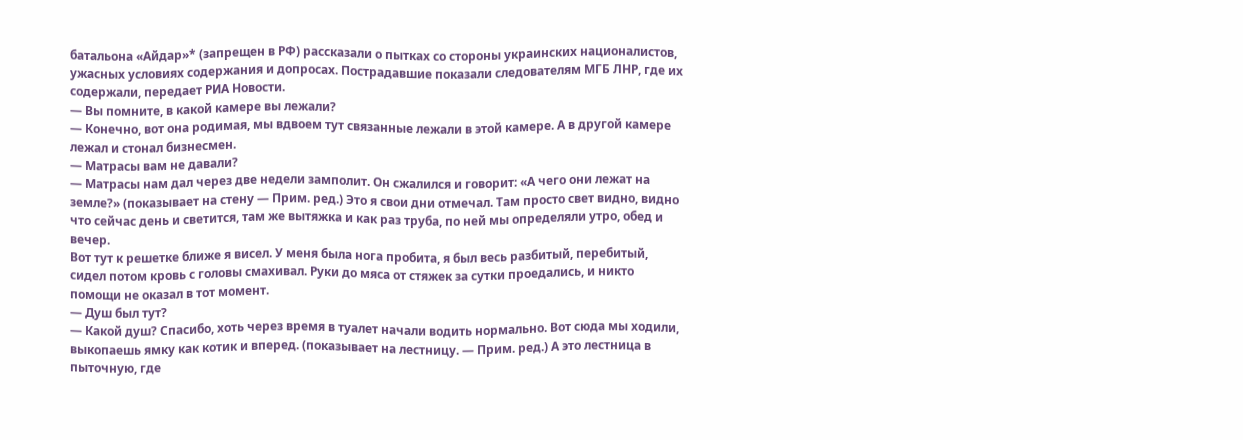батальона «Айдар»* (запрещен в РФ) рассказали о пытках со стороны украинских националистов, ужасных условиях содержания и допросах. Пострадавшие показали следователям МГБ ЛНР, где их содержали, передает РИА Новости.
— Вы помните, в какой камере вы лежали?
— Конечно, вот она родимая, мы вдвоем тут связанные лежали в этой камере. А в другой камере лежал и стонал бизнесмен.
— Матрасы вам не давали?
— Матрасы нам дал через две недели замполит. Он сжалился и говорит: «А чего они лежат на земле?» (показывает на стену — Прим. ред.) Это я свои дни отмечал. Там просто свет видно, видно что сейчас день и светится, там же вытяжка и как раз труба, по ней мы определяли утро, обед и вечер.
Вот тут к решетке ближе я висел. У меня была нога пробита, я был весь разбитый, перебитый, сидел потом кровь с головы смахивал. Руки до мяса от стяжек за сутки проедались, и никто помощи не оказал в тот момент.
— Душ был тут?
— Какой душ? Спасибо, хоть через время в туалет начали водить нормально. Вот сюда мы ходили, выкопаешь ямку как котик и вперед. (показывает на лестницу. — Прим. ред.) А это лестница в пыточную, где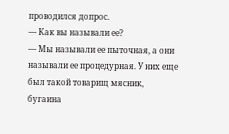проводился допрос.
— Как вы называли ее?
— Мы называли ее пыточная, а они называли ее процедурная. У них еще был такой товарищ мясник, бугаина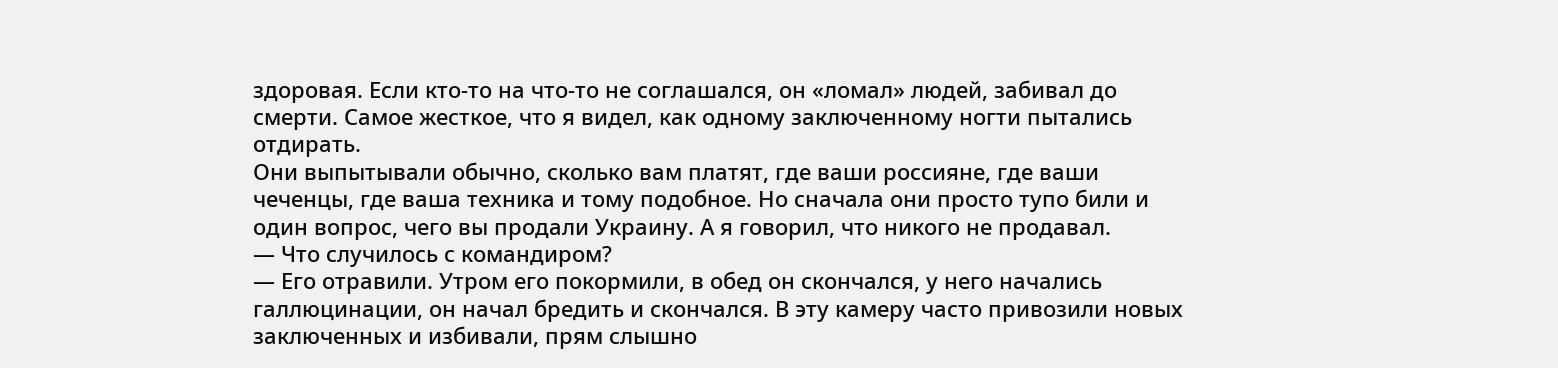здоровая. Если кто-то на что-то не соглашался, он «ломал» людей, забивал до смерти. Самое жесткое, что я видел, как одному заключенному ногти пытались отдирать.
Они выпытывали обычно, сколько вам платят, где ваши россияне, где ваши чеченцы, где ваша техника и тому подобное. Но сначала они просто тупо били и один вопрос, чего вы продали Украину. А я говорил, что никого не продавал.
— Что случилось с командиром?
— Его отравили. Утром его покормили, в обед он скончался, у него начались галлюцинации, он начал бредить и скончался. В эту камеру часто привозили новых заключенных и избивали, прям слышно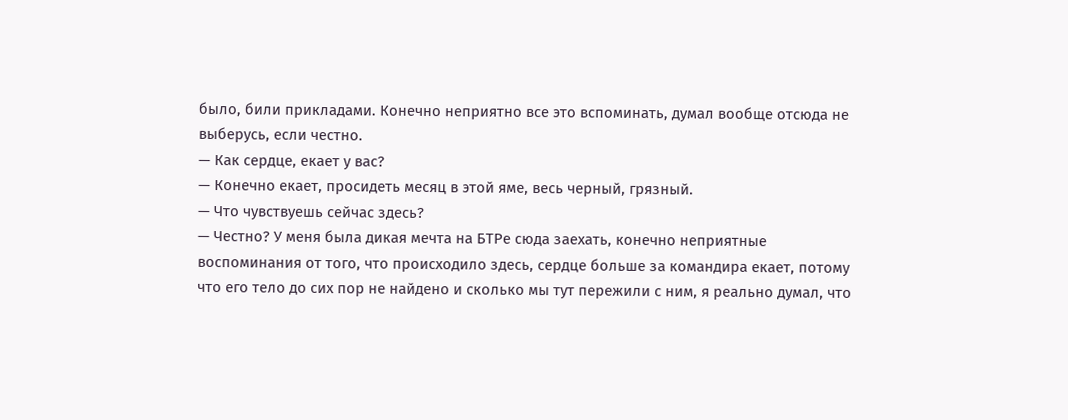было, били прикладами. Конечно неприятно все это вспоминать, думал вообще отсюда не выберусь, если честно.
— Как сердце, екает у вас?
— Конечно екает, просидеть месяц в этой яме, весь черный, грязный.
— Что чувствуешь сейчас здесь?
— Честно? У меня была дикая мечта на БТРе сюда заехать, конечно неприятные воспоминания от того, что происходило здесь, сердце больше за командира екает, потому что его тело до сих пор не найдено и сколько мы тут пережили с ним, я реально думал, что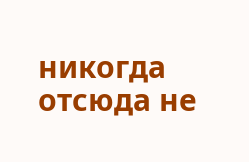никогда отсюда не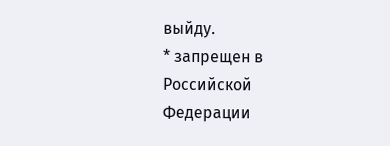выйду.
* запрещен в Российской Федерации